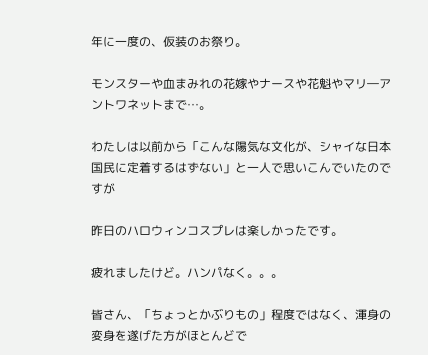年に一度の、仮装のお祭り。

モンスターや血まみれの花嫁やナースや花魁やマリ―アントワネットまで…。

わたしは以前から「こんな陽気な文化が、シャイな日本国民に定着するはずない」と一人で思いこんでいたのですが

昨日のハロウィンコスプレは楽しかったです。

疲れましたけど。ハンパなく。。。

皆さん、「ちょっとかぶりもの」程度ではなく、渾身の変身を遂げた方がほとんどで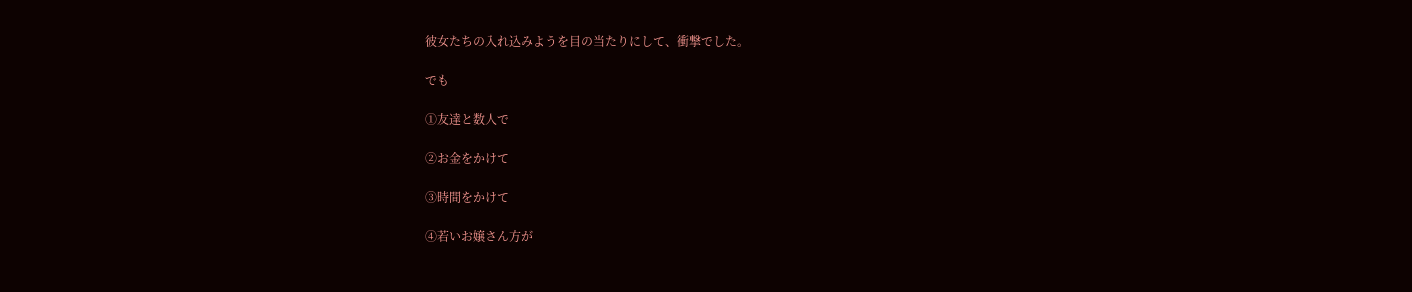彼女たちの入れ込みようを目の当たりにして、衝撃でした。

でも

①友達と数人で

②お金をかけて

③時間をかけて

④若いお嬢さん方が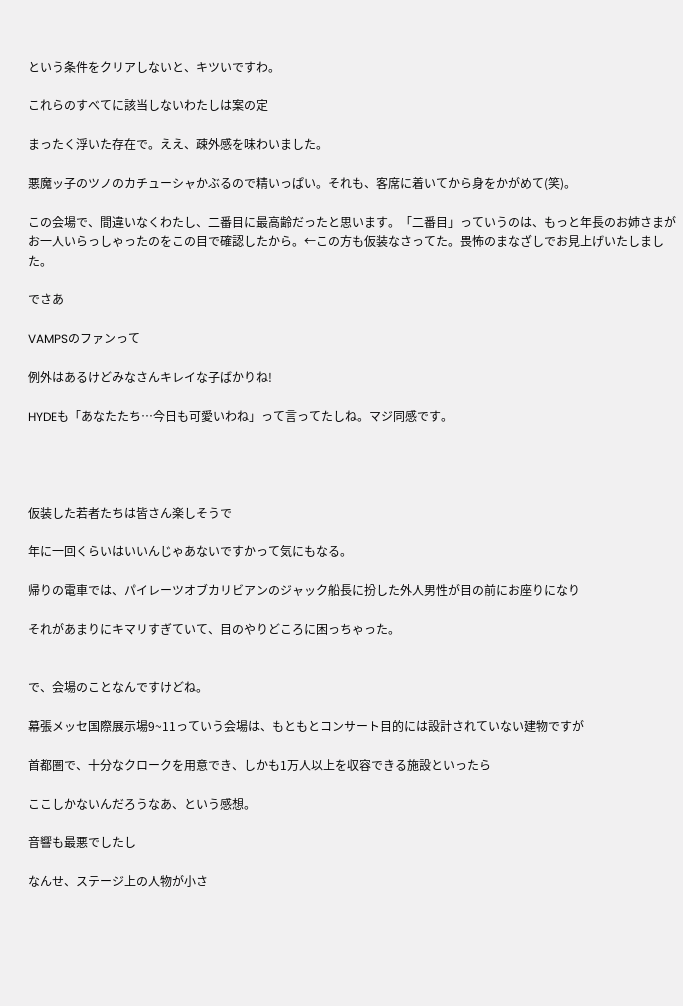という条件をクリアしないと、キツいですわ。

これらのすべてに該当しないわたしは案の定

まったく浮いた存在で。ええ、疎外感を味わいました。

悪魔ッ子のツノのカチューシャかぶるので精いっぱい。それも、客席に着いてから身をかがめて(笑)。

この会場で、間違いなくわたし、二番目に最高齢だったと思います。「二番目」っていうのは、もっと年長のお姉さまがお一人いらっしゃったのをこの目で確認したから。←この方も仮装なさってた。畏怖のまなざしでお見上げいたしました。

でさあ

VAMPSのファンって

例外はあるけどみなさんキレイな子ばかりね!

HYDEも「あなたたち…今日も可愛いわね」って言ってたしね。マジ同感です。




仮装した若者たちは皆さん楽しそうで

年に一回くらいはいいんじゃあないですかって気にもなる。

帰りの電車では、パイレーツオブカリビアンのジャック船長に扮した外人男性が目の前にお座りになり

それがあまりにキマリすぎていて、目のやりどころに困っちゃった。


で、会場のことなんですけどね。

幕張メッセ国際展示場9~11っていう会場は、もともとコンサート目的には設計されていない建物ですが

首都圏で、十分なクロークを用意でき、しかも1万人以上を収容できる施設といったら

ここしかないんだろうなあ、という感想。

音響も最悪でしたし

なんせ、ステージ上の人物が小さ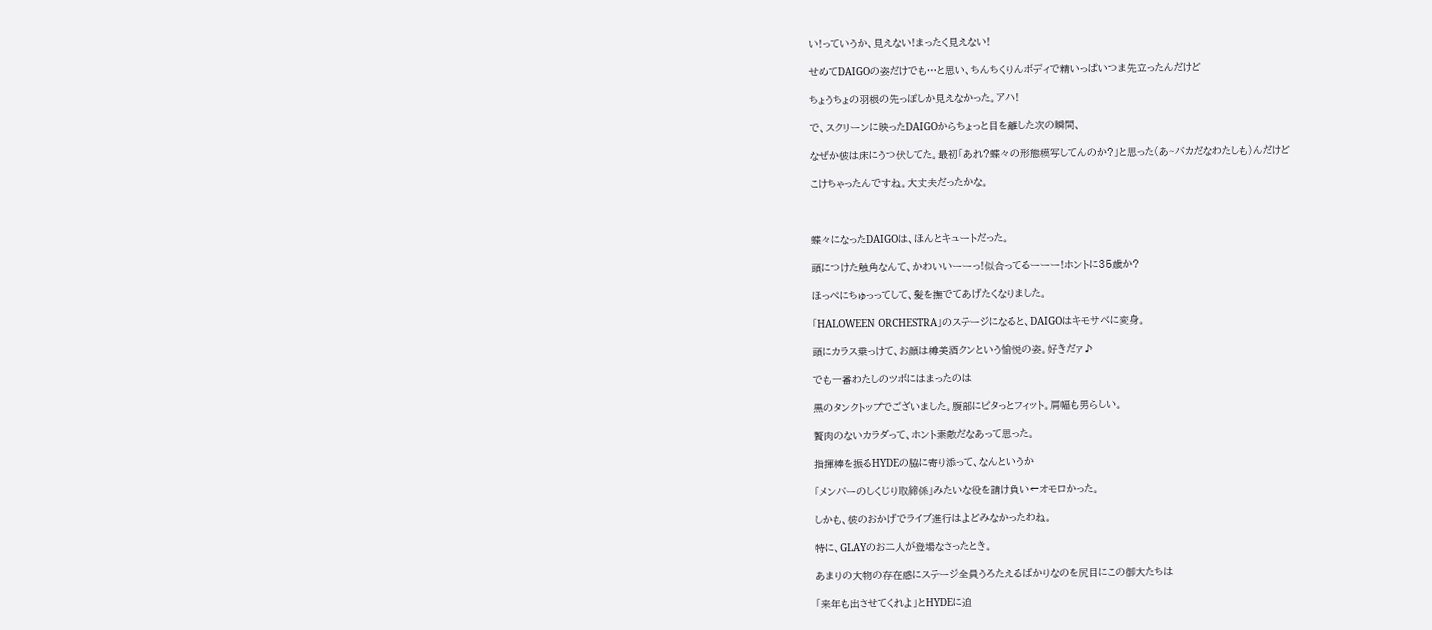い!っていうか、見えない!まったく見えない!

せめてDAIGOの姿だけでも…と思い、ちんちくりんボディで精いっぱいつま先立ったんだけど

ちょうちょの羽根の先っぽしか見えなかった。アハ!

で、スクリーンに映ったDAIGOからちょっと目を離した次の瞬間、

なぜか彼は床にうつ伏してた。最初「あれ?蝶々の形態模写してんのか?」と思った(あ~バカだなわたしも)んだけど

こけちゃったんですね。大丈夫だったかな。



蝶々になったDAIGOは、ほんとキュートだった。

頭につけた触角なんて、かわいいーーっ!似合ってるーーー!ホントに35歳か?

ほっぺにちゅっってして、髪を撫でてあげたくなりました。

「HALOWEEN ORCHESTRA」のステージになると、DAIGOはキモサベに変身。

頭にカラス乗っけて、お顔は樽美酒クンという愉悦の姿。好きだァ♪

でも一番わたしのツボにはまったのは

黒のタンクトップでございました。腹部にピタっとフィット。肩幅も男らしい。

贅肉のないカラダって、ホント素敵だなあって思った。

指揮棒を振るHYDEの脇に寄り添って、なんというか

「メンバーのしくじり取締係」みたいな役を請け負い←オモロかった。

しかも、彼のおかげでライブ進行はよどみなかったわね。

特に、GLAYのお二人が登場なさったとき。

あまりの大物の存在感にステージ全員うろたえるばかりなのを尻目にこの御大たちは

「来年も出させてくれよ」とHYDEに迫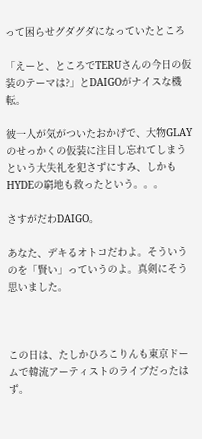って困らせグダグダになっていたところ

「えーと、ところでTERUさんの今日の仮装のテーマは?」とDAIGOがナイスな機転。

彼一人が気がついたおかげで、大物GLAYのせっかくの仮装に注目し忘れてしまうという大失礼を犯さずにすみ、しかもHYDEの窮地も救ったという。。。

さすがだわDAIGO。

あなた、デキるオトコだわよ。そういうのを「賢い」っていうのよ。真剣にそう思いました。



この日は、たしかひろこりんも東京ドームで韓流アーティストのライブだったはず。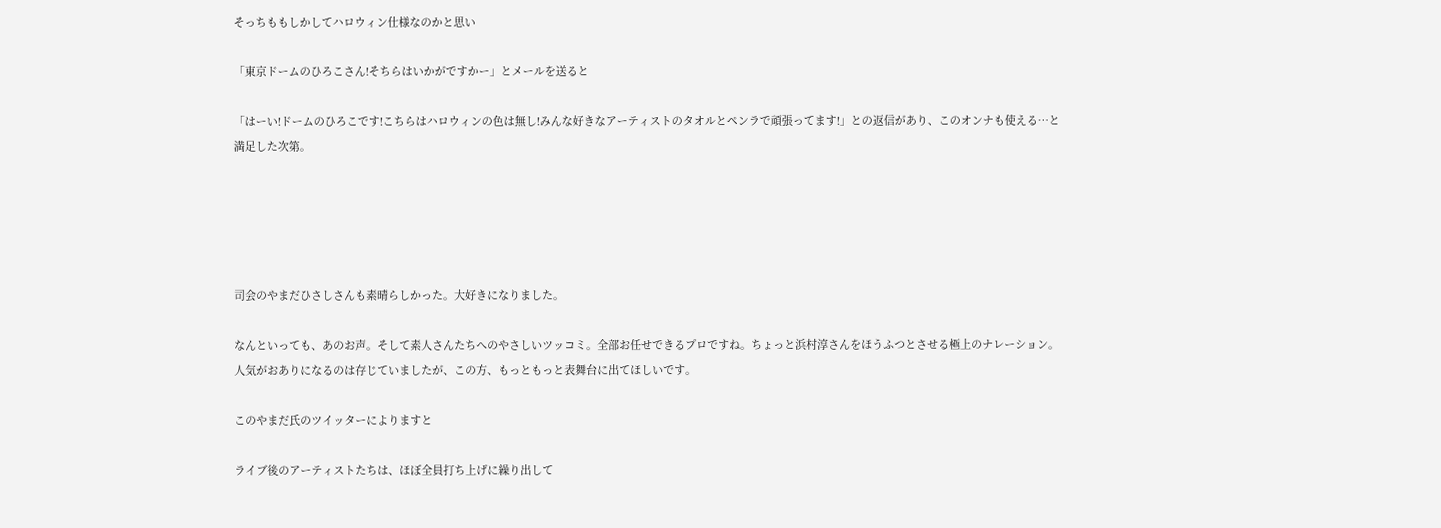そっちももしかしてハロウィン仕様なのかと思い

「東京ドームのひろこさん!そちらはいかがですかー」とメールを送ると

「はーい!ドームのひろこです!こちらはハロウィンの色は無し!みんな好きなアーティストのタオルとペンラで頑張ってます!」との返信があり、このオンナも使える…と満足した次第。





司会のやまだひさしさんも素晴らしかった。大好きになりました。

なんといっても、あのお声。そして素人さんたちへのやさしいツッコミ。全部お任せできるプロですね。ちょっと浜村淳さんをほうふつとさせる極上のナレーション。人気がおありになるのは存じていましたが、この方、もっともっと表舞台に出てほしいです。

このやまだ氏のツイッターによりますと

ライブ後のアーティストたちは、ほぼ全員打ち上げに繰り出して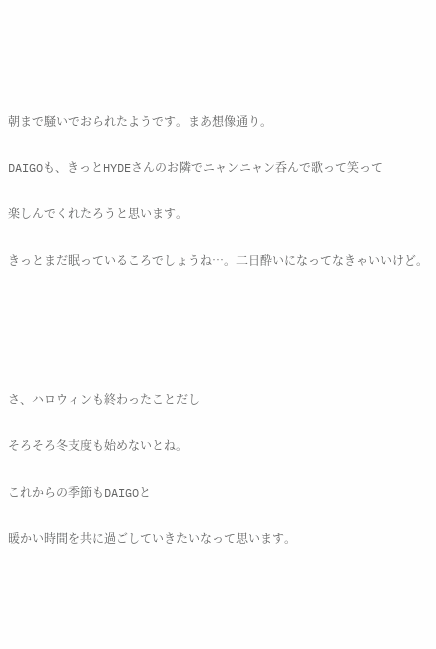朝まで騒いでおられたようです。まあ想像通り。

DAIGOも、きっとHYDEさんのお隣でニャンニャン呑んで歌って笑って

楽しんでくれたろうと思います。

きっとまだ眠っているころでしょうね…。二日酔いになってなきゃいいけど。





さ、ハロウィンも終わったことだし

そろそろ冬支度も始めないとね。

これからの季節もDAIGOと

暖かい時間を共に過ごしていきたいなって思います。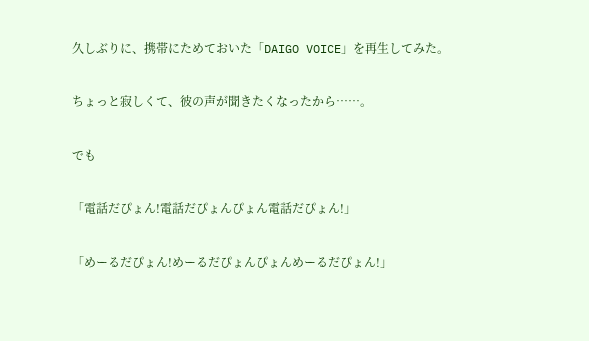久しぶりに、携帯にためておいた「DAIGO VOICE」を再生してみた。

ちょっと寂しくて、彼の声が聞きたくなったから……。

でも

「電話だぴょん!電話だぴょんぴょん電話だぴょん!」

「めーるだぴょん!めーるだぴょんぴょんめーるだぴょん!」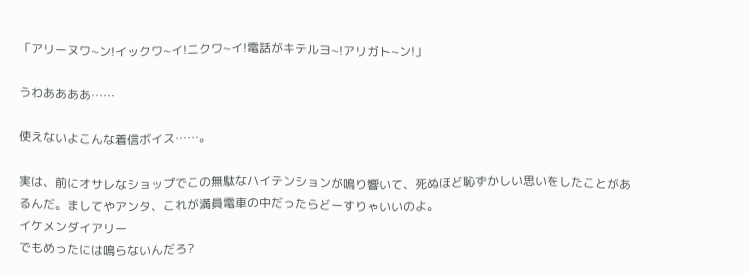「アリーヌワ~ン!イックワ~イ!ニクワ~イ!電話がキテルヨ~!アリガト~ン!」

うわああああ……

使えないよこんな着信ボイス……。

実は、前にオサレなショップでこの無駄なハイテンションが鳴り響いて、死ぬほど恥ずかしい思いをしたことがあるんだ。ましてやアンタ、これが満員電車の中だったらどーすりゃいいのよ。
イケメンダイアリー
でもめったには鳴らないんだろ?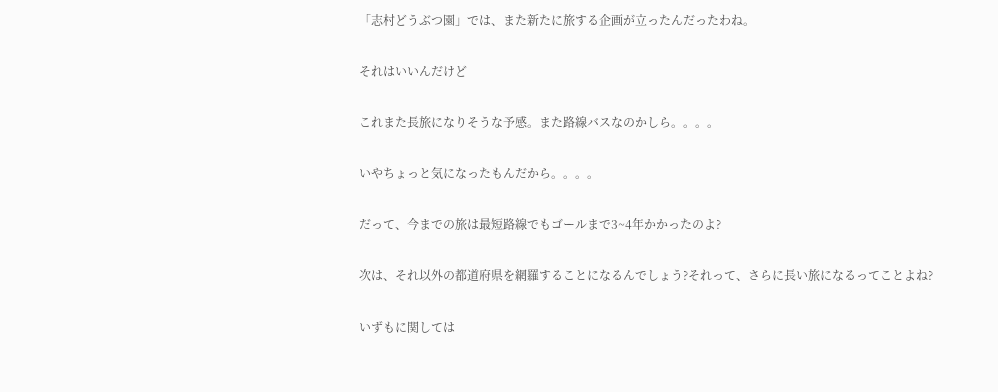「志村どうぶつ園」では、また新たに旅する企画が立ったんだったわね。

それはいいんだけど

これまた長旅になりそうな予感。また路線バスなのかしら。。。。

いやちょっと気になったもんだから。。。。

だって、今までの旅は最短路線でもゴールまで3~4年かかったのよ?

次は、それ以外の都道府県を網羅することになるんでしょう?それって、さらに長い旅になるってことよね?

いずもに関しては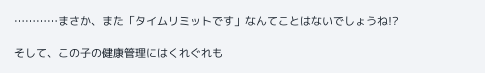…………まさか、また「タイムリミットです」なんてことはないでしょうね!?

そして、この子の健康管理にはくれぐれも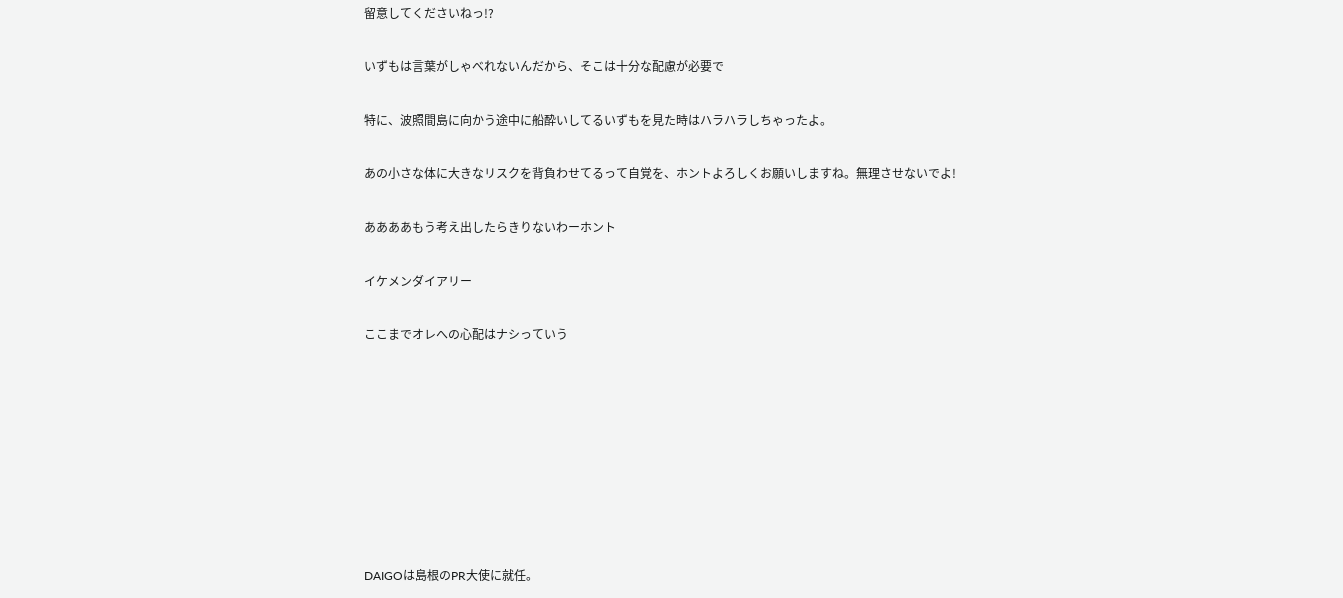留意してくださいねっ!?

いずもは言葉がしゃべれないんだから、そこは十分な配慮が必要で

特に、波照間島に向かう途中に船酔いしてるいずもを見た時はハラハラしちゃったよ。

あの小さな体に大きなリスクを背負わせてるって自覚を、ホントよろしくお願いしますね。無理させないでよ!

ああああもう考え出したらきりないわーホント

イケメンダイアリー

ここまでオレへの心配はナシっていう








DAIGOは島根のPR大使に就任。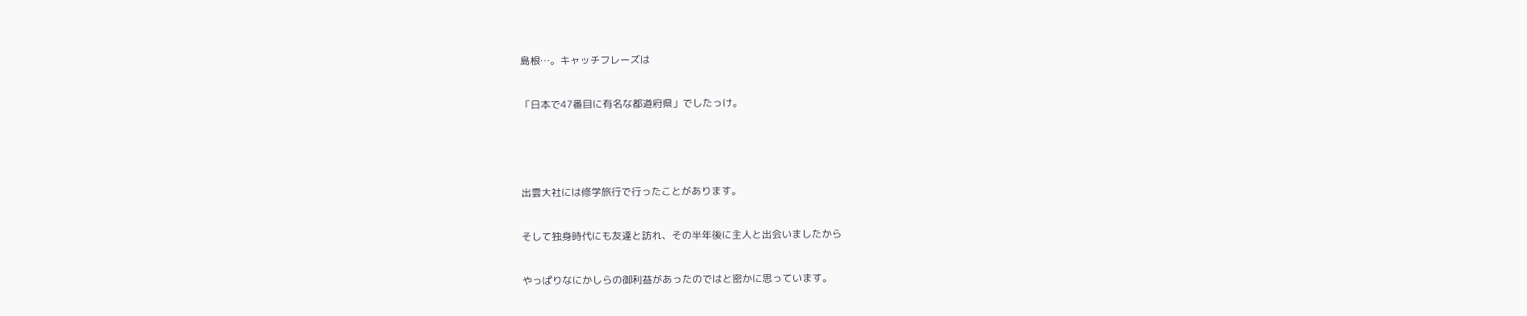島根…。キャッチフレーズは

「日本で47番目に有名な都道府県」でしたっけ。



出雲大社には修学旅行で行ったことがあります。

そして独身時代にも友達と訪れ、その半年後に主人と出会いましたから

やっぱりなにかしらの御利益があったのではと密かに思っています。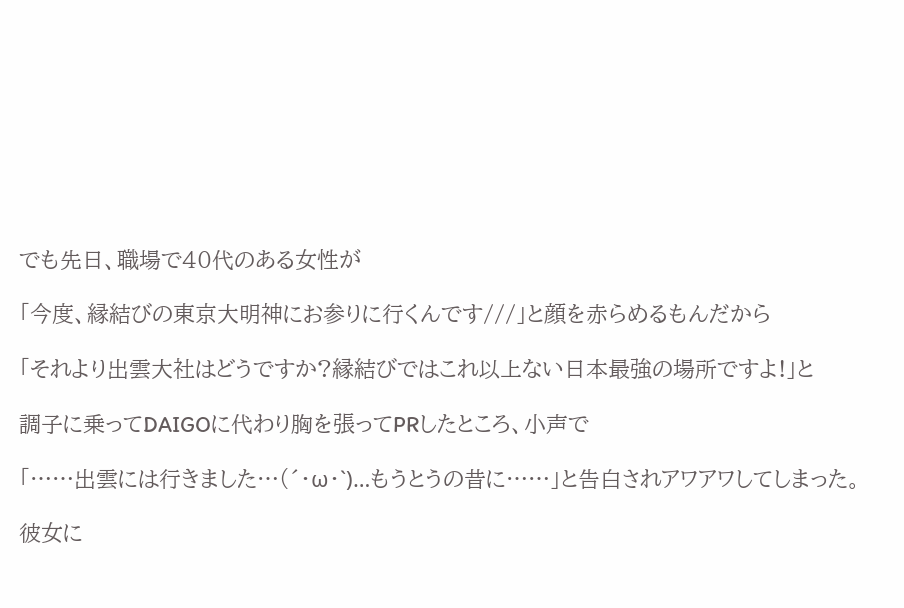でも先日、職場で40代のある女性が

「今度、縁結びの東京大明神にお参りに行くんです///」と顔を赤らめるもんだから

「それより出雲大社はどうですか?縁結びではこれ以上ない日本最強の場所ですよ!」と

調子に乗ってDAIGOに代わり胸を張ってPRしたところ、小声で

「……出雲には行きました…(´・ω・`)…もうとうの昔に……」と告白されアワアワしてしまった。

彼女に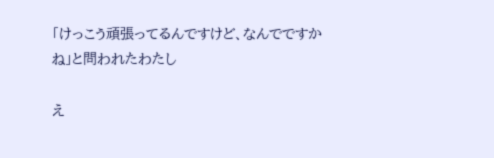「けっこう頑張ってるんですけど、なんでですかね」と問われたわたし

え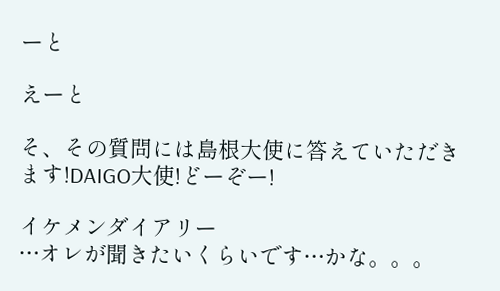ーと

えーと

そ、その質問には島根大使に答えていただきます!DAIGO大使!どーぞー!

イケメンダイアリー
…オレが聞きたいくらいです…かな。。。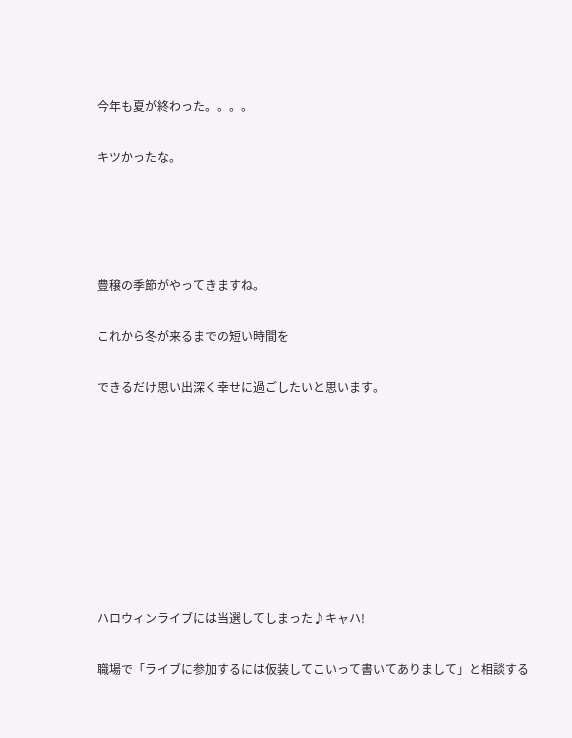今年も夏が終わった。。。。

キツかったな。




豊穣の季節がやってきますね。

これから冬が来るまでの短い時間を

できるだけ思い出深く幸せに過ごしたいと思います。








ハロウィンライブには当選してしまった♪キャハ!

職場で「ライブに参加するには仮装してこいって書いてありまして」と相談する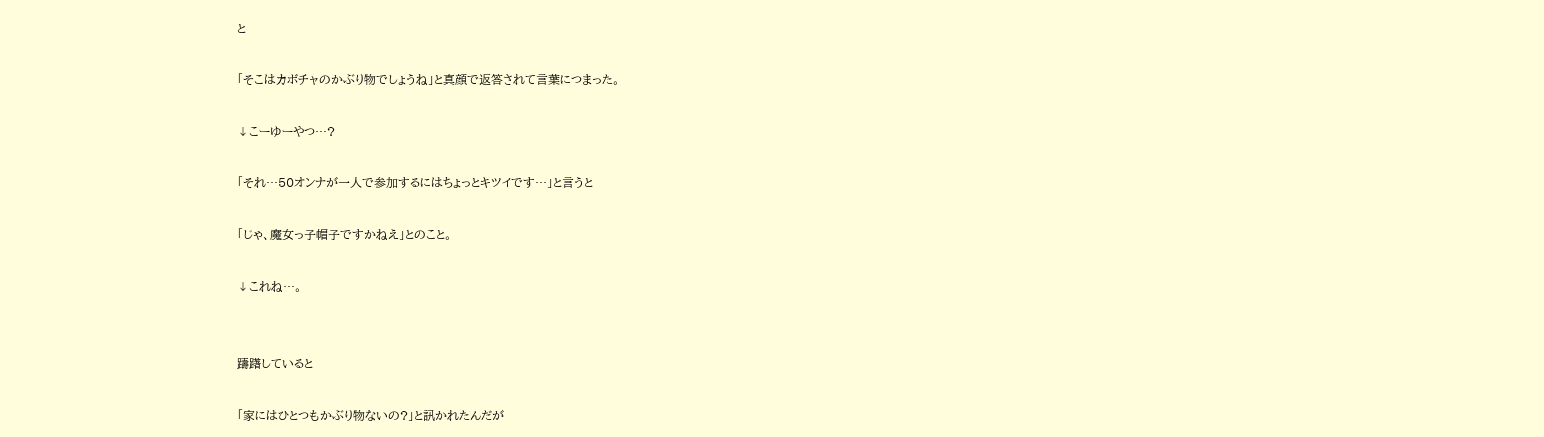と

「そこはカボチャのかぶり物でしょうね」と真顔で返答されて言葉につまった。

↓こーゆーやつ…?

「それ…50オンナが一人で参加するにはちょっとキツイです…」と言うと

「じゃ、魔女っ子帽子ですかねえ」とのこと。

↓これね…。


躊躇していると

「家にはひとつもかぶり物ないの?」と訊かれたんだが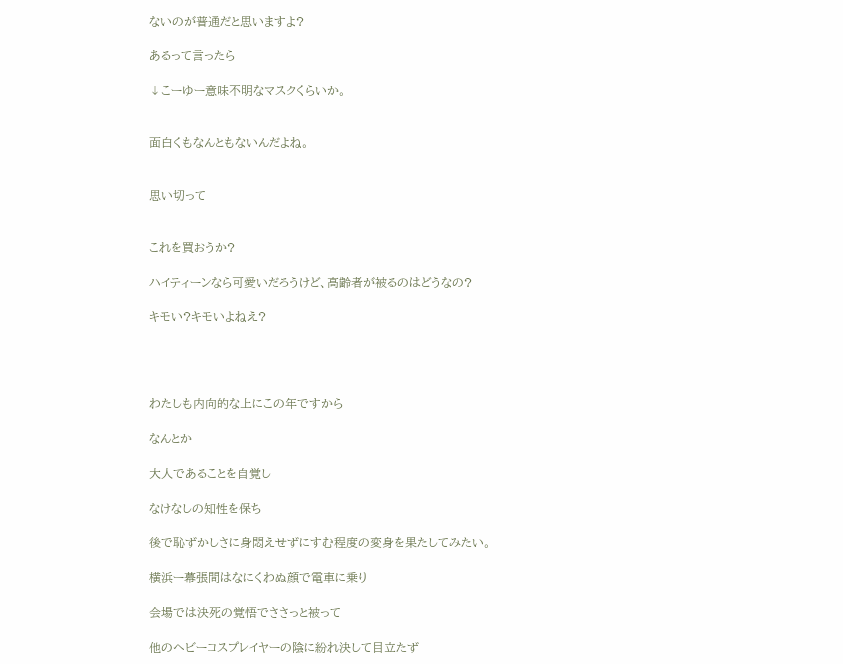ないのが普通だと思いますよ?

あるって言ったら

↓こーゆー意味不明なマスクくらいか。


面白くもなんともないんだよね。


思い切って


これを買おうか?

ハイティーンなら可愛いだろうけど、高齢者が被るのはどうなの?

キモい?キモいよねえ?




わたしも内向的な上にこの年ですから

なんとか

大人であることを自覚し

なけなしの知性を保ち

後で恥ずかしさに身悶えせずにすむ程度の変身を果たしてみたい。

横浜ー幕張間はなにくわぬ顔で電車に乗り

会場では決死の覚悟でささっと被って

他のヘビーコスプレイヤーの陰に紛れ決して目立たず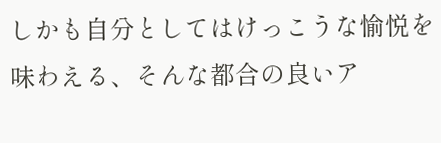しかも自分としてはけっこうな愉悦を味わえる、そんな都合の良いア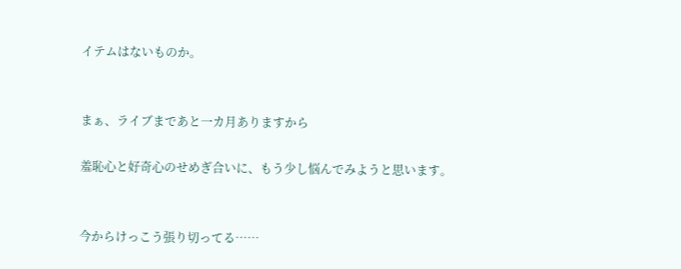イテムはないものか。


まぁ、ライブまであと一カ月ありますから

羞恥心と好奇心のせめぎ合いに、もう少し悩んでみようと思います。


今からけっこう張り切ってる……